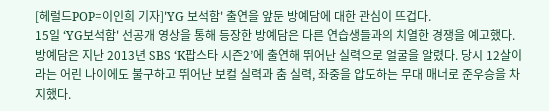[헤럴드POP=이인희 기자]'YG 보석함' 출연을 앞둔 방예담에 대한 관심이 뜨겁다.
15일 ‘YG보석함' 선공개 영상을 통해 등장한 방예담은 다른 연습생들과의 치열한 경쟁을 예고했다.
방예담은 지난 2013년 SBS ‘K팝스타 시즌2’에 출연해 뛰어난 실력으로 얼굴을 알렸다. 당시 12살이라는 어린 나이에도 불구하고 뛰어난 보컬 실력과 춤 실력, 좌중을 압도하는 무대 매너로 준우승을 차지했다.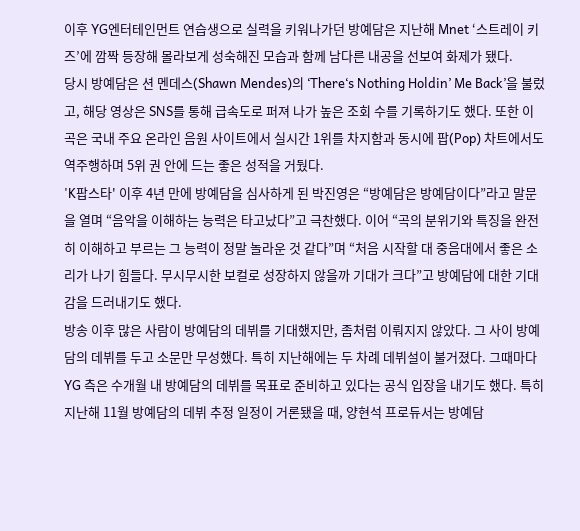이후 YG엔터테인먼트 연습생으로 실력을 키워나가던 방예담은 지난해 Mnet ‘스트레이 키즈’에 깜짝 등장해 몰라보게 성숙해진 모습과 함께 남다른 내공을 선보여 화제가 됐다.
당시 방예담은 션 멘데스(Shawn Mendes)의 ‘There‘s Nothing Holdin’ Me Back’을 불렀고, 해당 영상은 SNS를 통해 급속도로 퍼져 나가 높은 조회 수를 기록하기도 했다. 또한 이 곡은 국내 주요 온라인 음원 사이트에서 실시간 1위를 차지함과 동시에 팝(Pop) 차트에서도 역주행하며 5위 권 안에 드는 좋은 성적을 거뒀다.
'K팝스타' 이후 4년 만에 방예담을 심사하게 된 박진영은 “방예담은 방예담이다”라고 말문을 열며 “음악을 이해하는 능력은 타고났다”고 극찬했다. 이어 “곡의 분위기와 특징을 완전히 이해하고 부르는 그 능력이 정말 놀라운 것 같다”며 “처음 시작할 대 중음대에서 좋은 소리가 나기 힘들다. 무시무시한 보컬로 성장하지 않을까 기대가 크다”고 방예담에 대한 기대감을 드러내기도 했다.
방송 이후 많은 사람이 방예담의 데뷔를 기대했지만, 좀처럼 이뤄지지 않았다. 그 사이 방예담의 데뷔를 두고 소문만 무성했다. 특히 지난해에는 두 차례 데뷔설이 불거졌다. 그때마다 YG 측은 수개월 내 방예담의 데뷔를 목표로 준비하고 있다는 공식 입장을 내기도 했다. 특히 지난해 11월 방예담의 데뷔 추정 일정이 거론됐을 때, 양현석 프로듀서는 방예담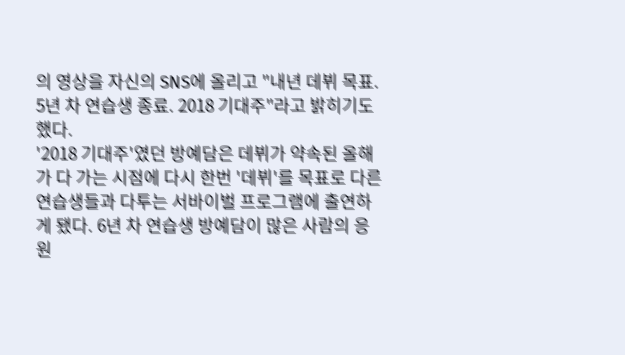의 영상을 자신의 SNS에 올리고 "내년 데뷔 목표. 5년 차 연습생 종료. 2018 기대주"라고 밝히기도 했다.
'2018 기대주'였던 방예담은 데뷔가 약속된 올해가 다 가는 시점에 다시 한번 '데뷔'를 목표로 다른 연습생들과 다투는 서바이벌 프로그램에 출연하게 됐다. 6년 차 연습생 방예담이 많은 사람의 응원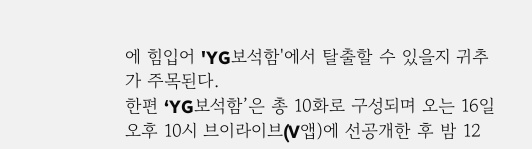에 힘입어 'YG보석함'에서 탈출할 수 있을지 귀추가 주목된다.
한편 ‘YG보석함’은 총 10화로 구성되며 오는 16일 오후 10시 브이라이브(V앱)에 선공개한 후 밤 12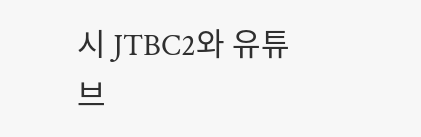시 JTBC2와 유튜브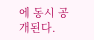에 동시 공개된다.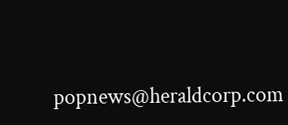popnews@heraldcorp.com